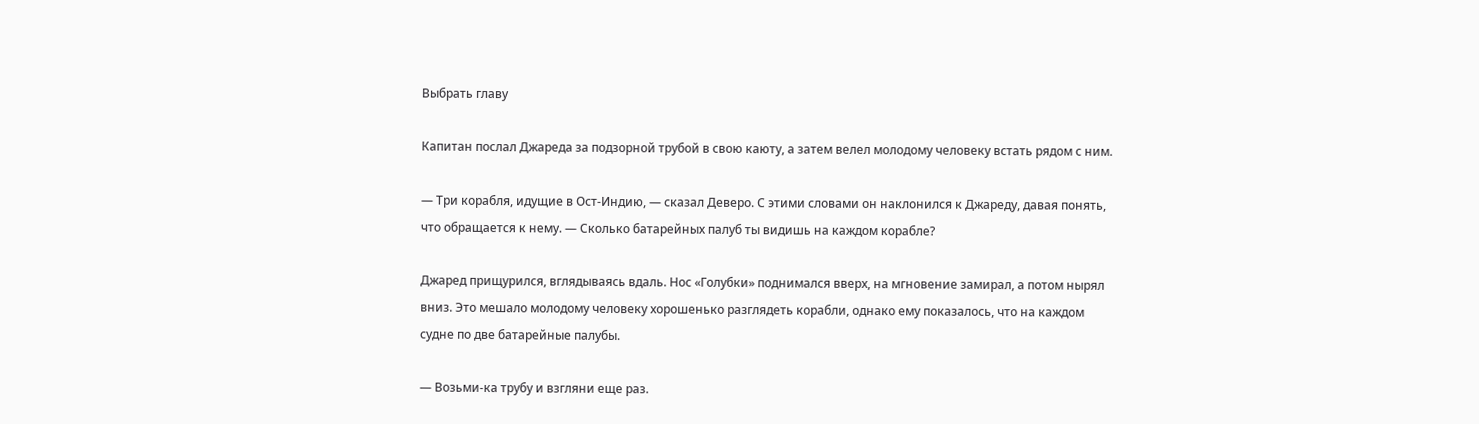Выбрать главу

Капитан послал Джареда за подзорной трубой в свою каюту, а затем велел молодому человеку встать рядом с ним.

— Три корабля, идущие в Ост-Индию, — сказал Деверо. С этими словами он наклонился к Джареду, давая понять, что обращается к нему. — Сколько батарейных палуб ты видишь на каждом корабле?

Джаред прищурился, вглядываясь вдаль. Нос «Голубки» поднимался вверх, на мгновение замирал, а потом нырял вниз. Это мешало молодому человеку хорошенько разглядеть корабли, однако ему показалось, что на каждом судне по две батарейные палубы.

— Возьми-ка трубу и взгляни еще раз.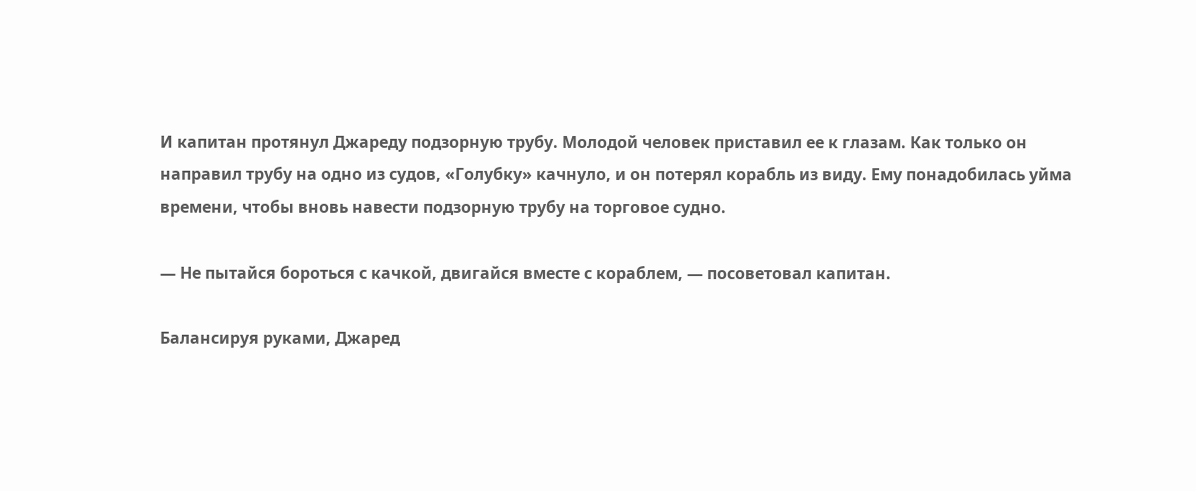И капитан протянул Джареду подзорную трубу. Молодой человек приставил ее к глазам. Как только он направил трубу на одно из судов, «Голубку» качнуло, и он потерял корабль из виду. Ему понадобилась уйма времени, чтобы вновь навести подзорную трубу на торговое судно.

— Не пытайся бороться с качкой, двигайся вместе с кораблем, — посоветовал капитан.

Балансируя руками, Джаред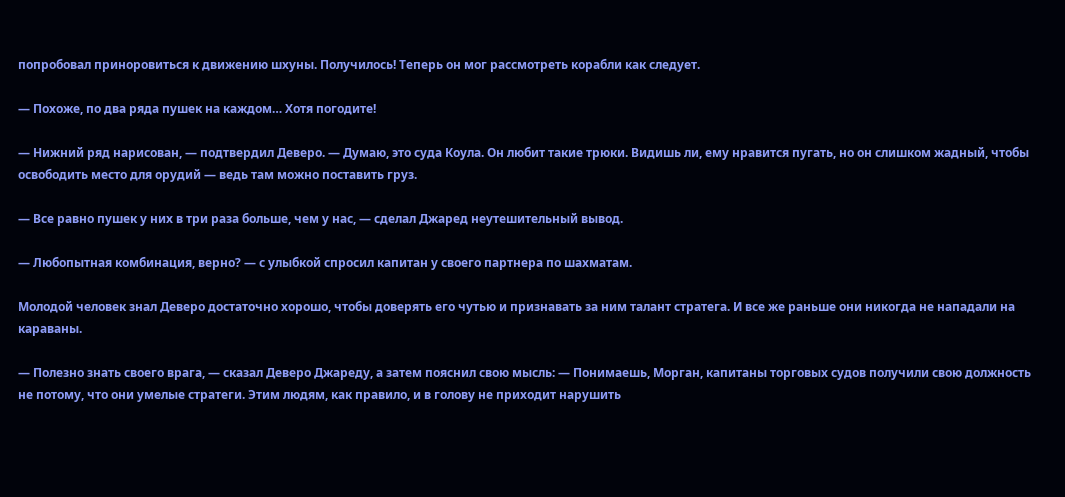попробовал приноровиться к движению шхуны. Получилось! Теперь он мог рассмотреть корабли как следует.

— Похоже, по два ряда пушек на каждом… Хотя погодите!

— Нижний ряд нарисован, — подтвердил Деверо. — Думаю, это суда Коула. Он любит такие трюки. Видишь ли, ему нравится пугать, но он слишком жадный, чтобы освободить место для орудий — ведь там можно поставить груз.

— Все равно пушек у них в три раза больше, чем у нас, — сделал Джаред неутешительный вывод.

— Любопытная комбинация, верно? — с улыбкой спросил капитан у своего партнера по шахматам.

Молодой человек знал Деверо достаточно хорошо, чтобы доверять его чутью и признавать за ним талант стратега. И все же раньше они никогда не нападали на караваны.

— Полезно знать своего врага, — сказал Деверо Джареду, а затем пояснил свою мысль: — Понимаешь, Морган, капитаны торговых судов получили свою должность не потому, что они умелые стратеги. Этим людям, как правило, и в голову не приходит нарушить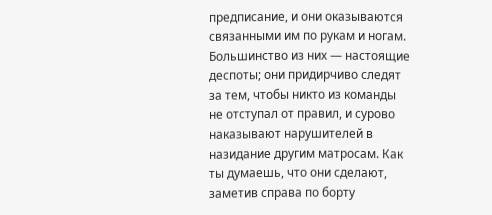предписание, и они оказываются связанными им по рукам и ногам. Большинство из них — настоящие деспоты; они придирчиво следят за тем, чтобы никто из команды не отступал от правил, и сурово наказывают нарушителей в назидание другим матросам. Как ты думаешь, что они сделают, заметив справа по борту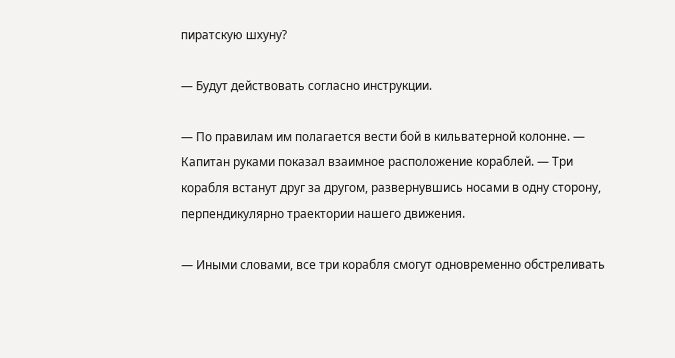пиратскую шхуну?

— Будут действовать согласно инструкции.

— По правилам им полагается вести бой в кильватерной колонне. — Капитан руками показал взаимное расположение кораблей. — Три корабля встанут друг за другом, развернувшись носами в одну сторону, перпендикулярно траектории нашего движения.

— Иными словами, все три корабля смогут одновременно обстреливать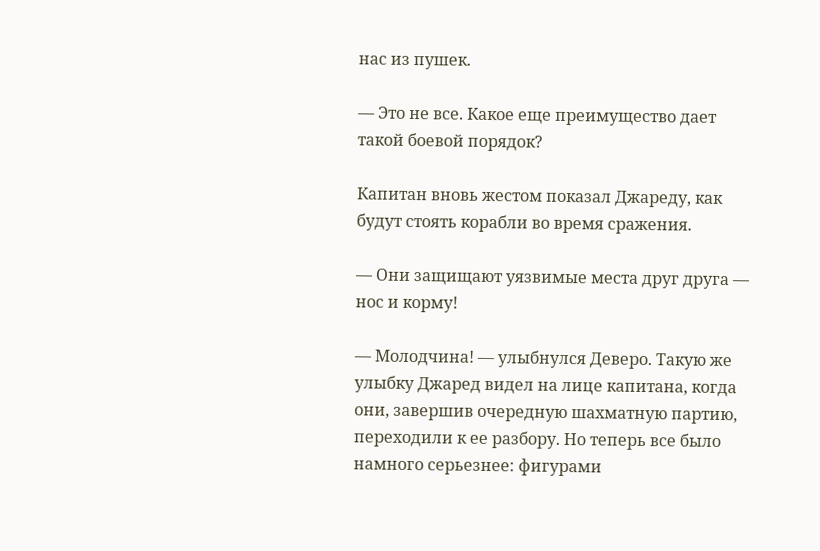нас из пушек.

— Это не все. Какое еще преимущество дает такой боевой порядок?

Капитан вновь жестом показал Джареду, как будут стоять корабли во время сражения.

— Они защищают уязвимые места друг друга — нос и корму!

— Молодчина! — улыбнулся Деверо. Такую же улыбку Джаред видел на лице капитана, когда они, завершив очередную шахматную партию, переходили к ее разбору. Но теперь все было намного серьезнее: фигурами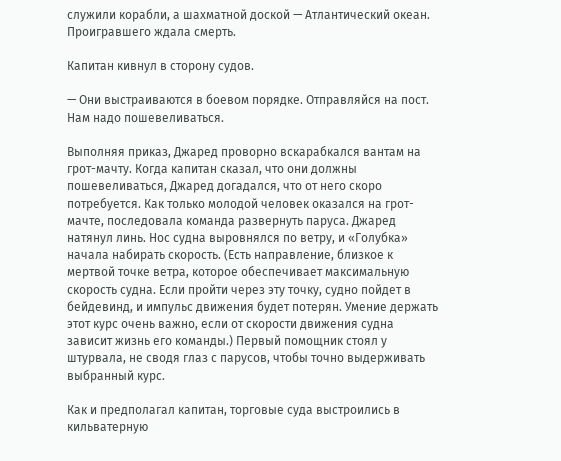служили корабли, а шахматной доской — Атлантический океан. Проигравшего ждала смерть.

Капитан кивнул в сторону судов.

— Они выстраиваются в боевом порядке. Отправляйся на пост. Нам надо пошевеливаться.

Выполняя приказ, Джаред проворно вскарабкался вантам на грот-мачту. Когда капитан сказал, что они должны пошевеливаться, Джаред догадался, что от него скоро потребуется. Как только молодой человек оказался на грот-мачте, последовала команда развернуть паруса. Джаред натянул линь. Нос судна выровнялся по ветру, и «Голубка» начала набирать скорость. (Есть направление, близкое к мертвой точке ветра, которое обеспечивает максимальную скорость судна. Если пройти через эту точку, судно пойдет в бейдевинд, и импульс движения будет потерян. Умение держать этот курс очень важно, если от скорости движения судна зависит жизнь его команды.) Первый помощник стоял у штурвала, не сводя глаз с парусов, чтобы точно выдерживать выбранный курс.

Как и предполагал капитан, торговые суда выстроились в кильватерную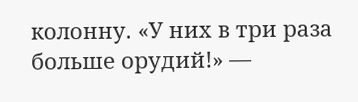колонну. «У них в три раза больше орудий!» —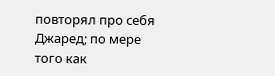повторял про себя Джаред; по мере того как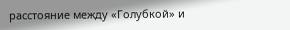расстояние между «Голубкой» и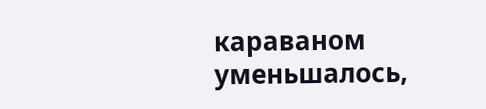караваном уменьшалось,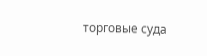торговые суда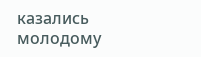казались молодому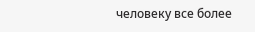человеку все более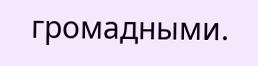громадными.